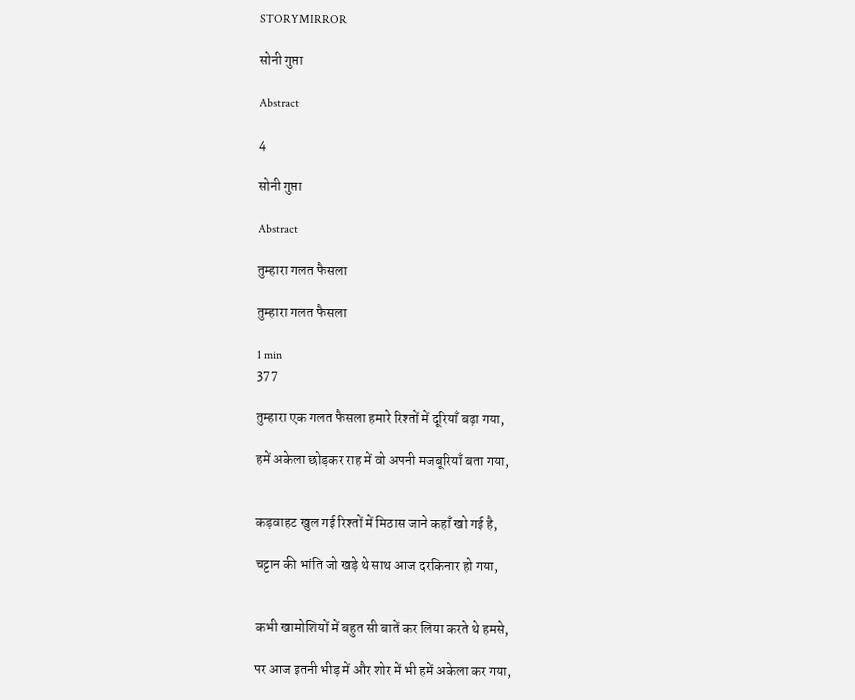STORYMIRROR

सोनी गुप्ता

Abstract

4

सोनी गुप्ता

Abstract

तुम्हारा गलत फैसला

तुम्हारा गलत फैसला

1 min
377

तुम्हारा एक गलत फैसला हमारे रिश्तों में दूरियाँ बढ़ा गया,

हमें अकेला छोड़कर राह में वो अपनी मजबूरियाँ बता गया,


कड़वाहट खुल गई रिश्तों में मिठास जाने कहाँ खो गई है,

चट्टान की भांति जो खड़े थे साथ आज दरकिनार हो गया,


कभी खामोशियों में बहुत सी बातें कर लिया करते थे हमसे,

पर आज इतनी भीड़ में और शोर में भी हमें अकेला कर गया,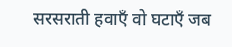सरसराती हवाएँ वो घटाएँ जब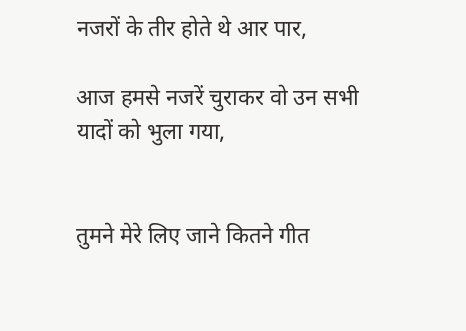नजरों के तीर होते थे आर पार,

आज हमसे नजरें चुराकर वो उन सभी यादों को भुला गया,


तुमने मेरे लिए जाने कितने गीत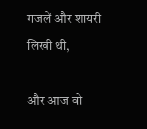गजलें और शायरी लिखी थी,

और आज वो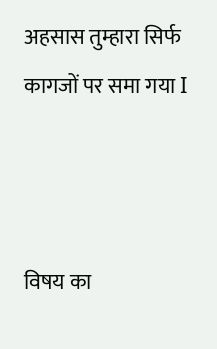अहसास तुम्हारा सिर्फ कागजों पर समा गया I



विषय का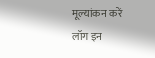मूल्यांकन करें
लॉग इन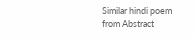Similar hindi poem from Abstract